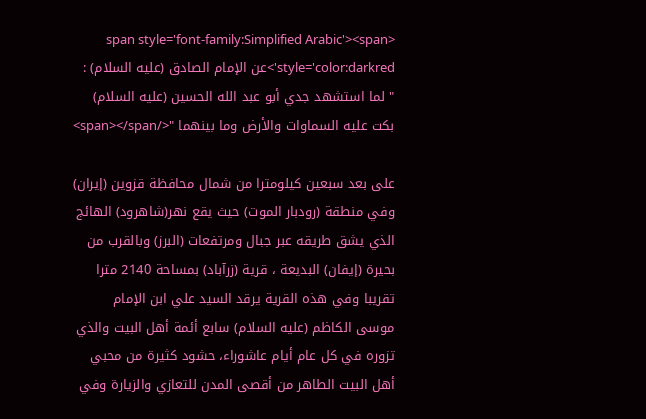<span style='font-family:Simplified Arabic'><span style='color:darkred'>عن الإمام الصادق (عليه السلام) :
" لما استشهد جدي أبو عبد الله الحسين (عليه السلام) بكت عليه السماوات والأرض وما بينهما "</span></span>

على بعد سبعين كيلومترا من شمال محافظة قزوين (إيران) وفي منطقة (رودبار الموت) حيث يقع نهر(شاهرود) الهائج الذي يشق طريقه عبر جبال ومرتفعات (البرز) وبالقرب من بحيرة (إيفان) البديعة ، قرية (زرآباد) بمساحة 2140 مترا تقريبا وفي هذه القرية يرقد السيد علي ابن الإمام موسى الكاظم (عليه السلام) سابع أئمة أهل البيت والذي تزوره في كل عام أيام عاشوراء، حشود كثيرة من محبي أهل البيت الطاهر من أقصى المدن للتعازي والزيارة وفي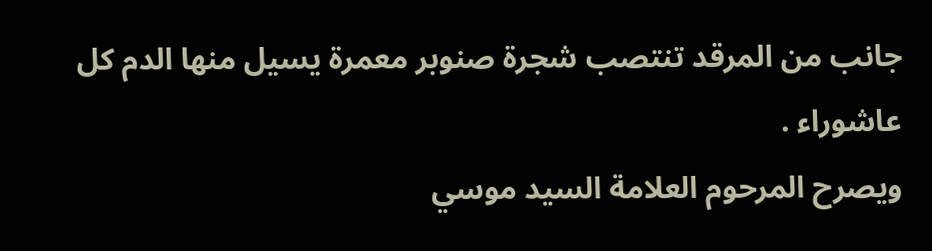جانب من المرقد تنتصب شجرة صنوبر معمرة يسيل منها الدم كل عاشوراء .
ويصرح المرحوم العلامة السيد موسي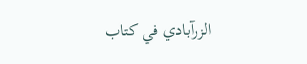الزرآبادي في كتاب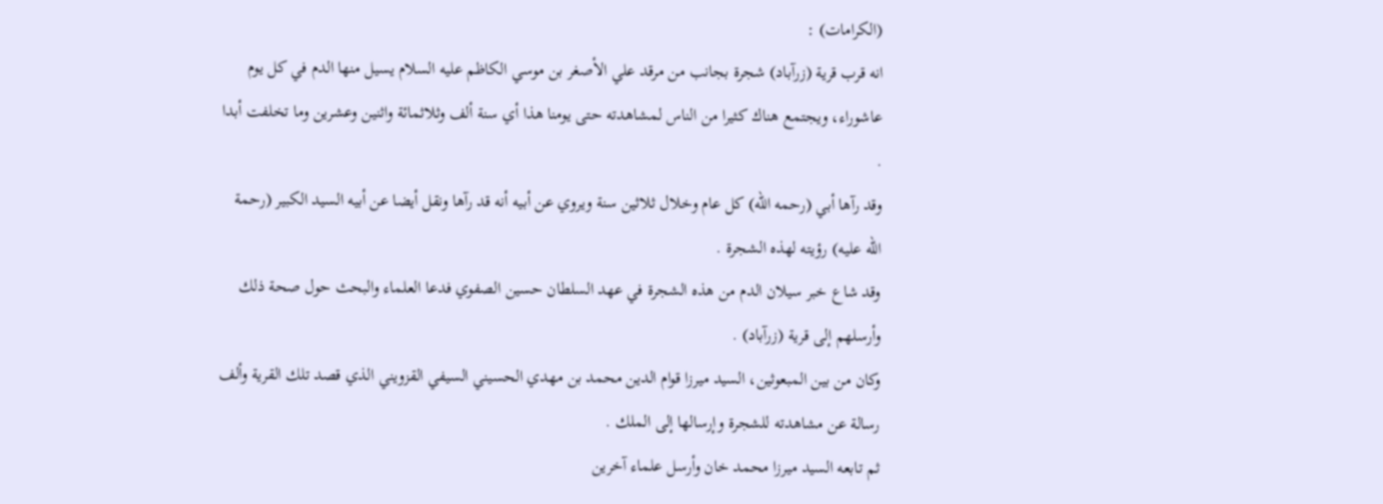(الكرامات) :
انه قرب قرية (زرآباد) شجرة بجانب من مرقد علي الأصغر بن موسي الكاظم عليه السلام يسيل منها الدم في كل يوم عاشوراء، ويجتمع هناك كثيرا من الناس لمشاهدته حتى يومنا هذا أي سنة ألف وثلاثمائة واثنين وعشرين وما تخلفت أبدا .
وقد رآها أبي (رحمه الله) كل عام وخلال ثلاثين سنة ويروي عن أبيه أنه قد رآها ونقل أيضا عن أبيه السيد الكبير (رحمة الله عليه) رؤيته لهذه الشجرة .
وقد شاع خبر سيلان الدم من هذه الشجرة في عهد السلطان حسين الصفوي فدعا العلماء والبحث حول صحة ذلك وأرسلهم إلى قرية (زرآباد) .
وكان من بين المبعوثين، السيد ميرزا قوام الدين محمد بن مهدي الحسيني السيفي القزويني الذي قصد تلك القرية وألف رسالة عن مشاهدته للشجرة وإرسالها إلى الملك .
ثم تابعه السيد ميرزا محمد خان وأرسل علماء آخرين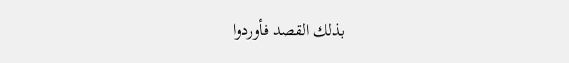بذلك القصد فأوردوا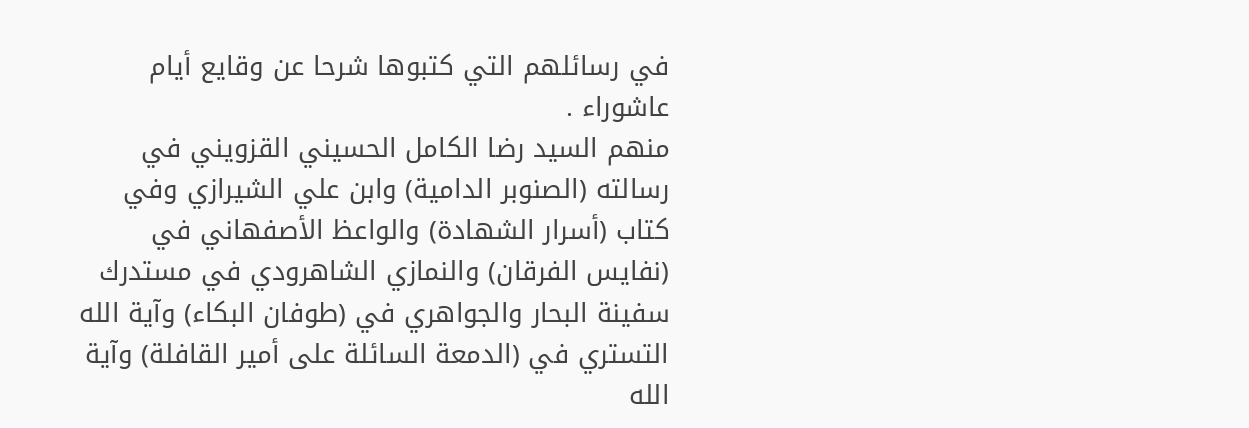في رسائلهم التي كتبوها شرحا عن وقايع أيام عاشوراء .
منهم السيد رضا الكامل الحسيني القزويني في رسالته (الصنوبر الدامية) وابن علي الشيرازي وفي كتاب (أسرار الشهادة) والواعظ الأصفهاني في (نفايس الفرقان) والنمازي الشاهرودي في مستدرك سفينة البحار والجواهري في (طوفان البكاء) وآية الله التستري في (الدمعة السائلة على أمير القافلة) وآية الله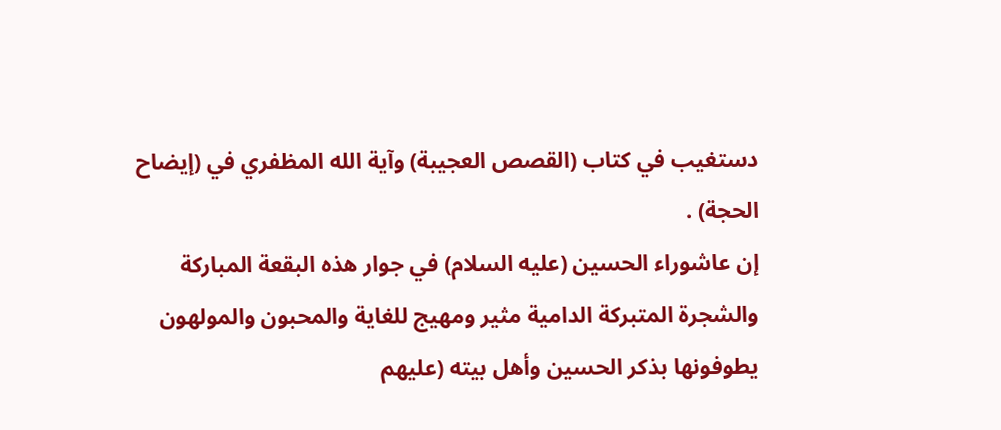دستغيب في كتاب (القصص العجيبة) وآية الله المظفري في (إيضاح الحجة) .
إن عاشوراء الحسين (عليه السلام) في جوار هذه البقعة المباركة والشجرة المتبركة الدامية مثير ومهيج للغاية والمحبون والمولهون يطوفونها بذكر الحسين وأهل بيته (عليهم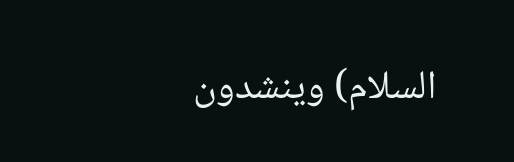السلام) وينشدون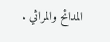المدائح والمراثي .